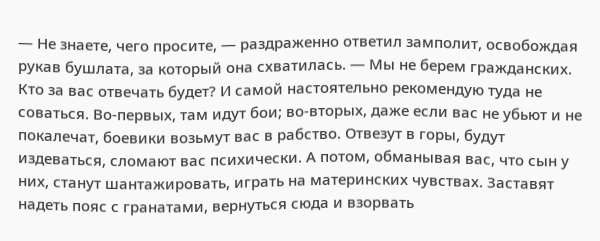— Не знаете, чего просите, — раздраженно ответил замполит, освобождая рукав бушлата, за который она схватилась. — Мы не берем гражданских. Кто за вас отвечать будет? И самой настоятельно рекомендую туда не соваться. Во-первых, там идут бои; во-вторых, даже если вас не убьют и не покалечат, боевики возьмут вас в рабство. Отвезут в горы, будут издеваться, сломают вас психически. А потом, обманывая вас, что сын у них, станут шантажировать, играть на материнских чувствах. Заставят надеть пояс с гранатами, вернуться сюда и взорвать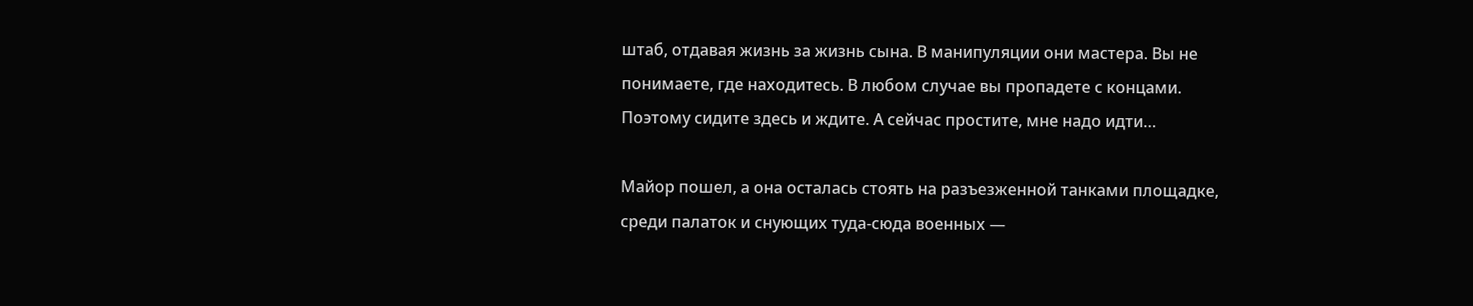штаб, отдавая жизнь за жизнь сына. В манипуляции они мастера. Вы не понимаете, где находитесь. В любом случае вы пропадете с концами. Поэтому сидите здесь и ждите. А сейчас простите, мне надо идти…

Майор пошел, а она осталась стоять на разъезженной танками площадке, среди палаток и снующих туда-сюда военных —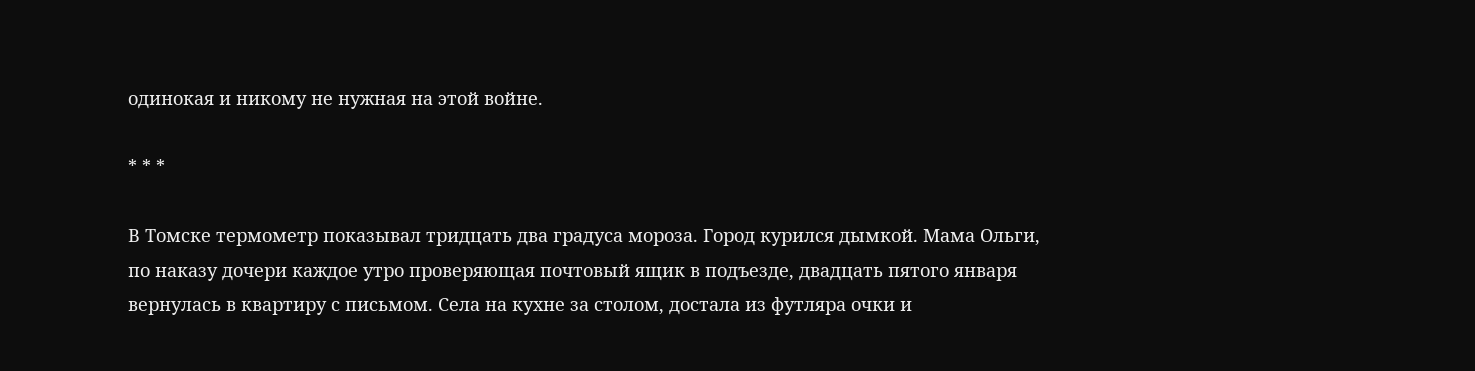одинокая и никому не нужная на этой войне.

* * *

В Томске термометр показывал тридцать два градуса мороза. Город курился дымкой. Мама Ольги, по наказу дочери каждое утро проверяющая почтовый ящик в подъезде, двадцать пятого января вернулась в квартиру с письмом. Села на кухне за столом, достала из футляра очки и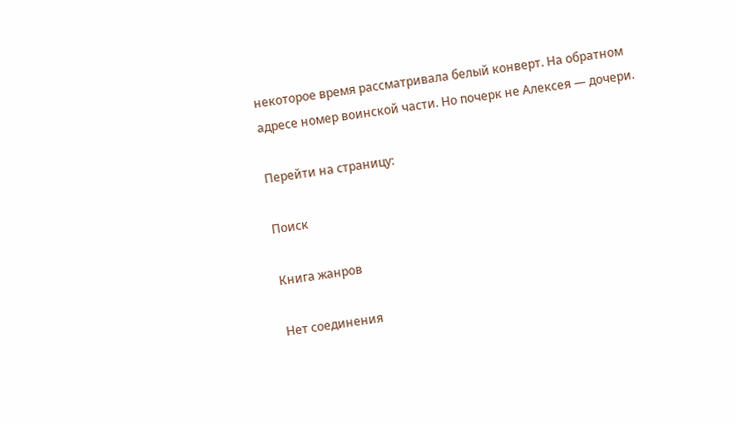некоторое время рассматривала белый конверт. На обратном адресе номер воинской части. Но почерк не Алексея — дочери.

Перейти на страницу:

Поиск

Книга жанров

Нет соединения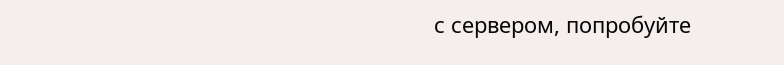с сервером, попробуйте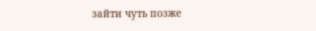зайти чуть позже